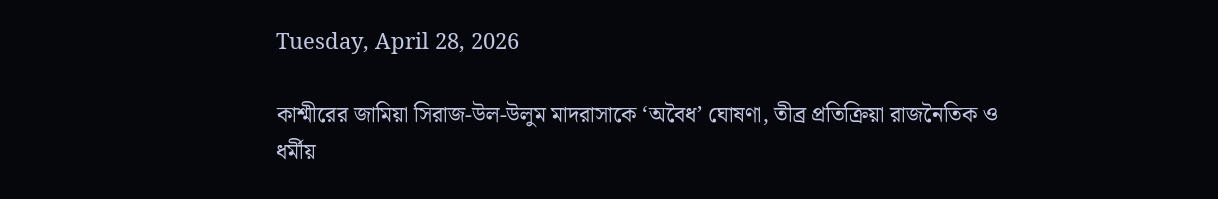Tuesday, April 28, 2026

কাশ্মীরের জামিয়া সিরাজ-উল-উলুম মাদরাসাকে ‘অবৈধ’ ঘোষণা, তীব্র প্রতিক্রিয়া রাজনৈতিক ও ধর্মীয়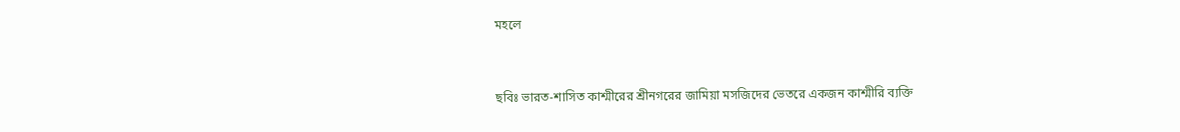মহলে


ছবিঃ ভারত-শাসিত কাশ্মীরের শ্রীনগরের জামিয়া মসজিদের ভেতরে একজন কাশ্মীরি ব্যক্তি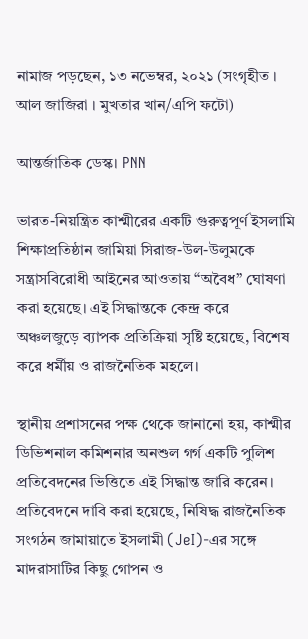নামাজ পড়ছেন, ১৩ নভেম্বর, ২০২১ (সংগৃহীত । আল জাজিরা । মুখতার খান/এপি ফটো)

আন্তর্জাতিক ডেস্ক। PNN

ভারত-নিয়ন্ত্রিত কাশ্মীরের একটি গুরুত্বপূর্ণ ইসলামি শিক্ষাপ্রতিষ্ঠান জামিয়া সিরাজ-উল-উলুমকে সন্ত্রাসবিরোধী আইনের আওতায় “অবৈধ” ঘোষণা করা হয়েছে। এই সিদ্ধান্তকে কেন্দ্র করে অঞ্চলজুড়ে ব্যাপক প্রতিক্রিয়া সৃষ্টি হয়েছে, বিশেষ করে ধর্মীয় ও রাজনৈতিক মহলে।

স্থানীয় প্রশাসনের পক্ষ থেকে জানানো হয়, কাশ্মীর ডিভিশনাল কমিশনার অনশুল গর্গ একটি পুলিশ প্রতিবেদনের ভিত্তিতে এই সিদ্ধান্ত জারি করেন। প্রতিবেদনে দাবি করা হয়েছে, নিষিদ্ধ রাজনৈতিক সংগঠন জামায়াতে ইসলামী (JeI)-এর সঙ্গে মাদরাসাটির কিছু গোপন ও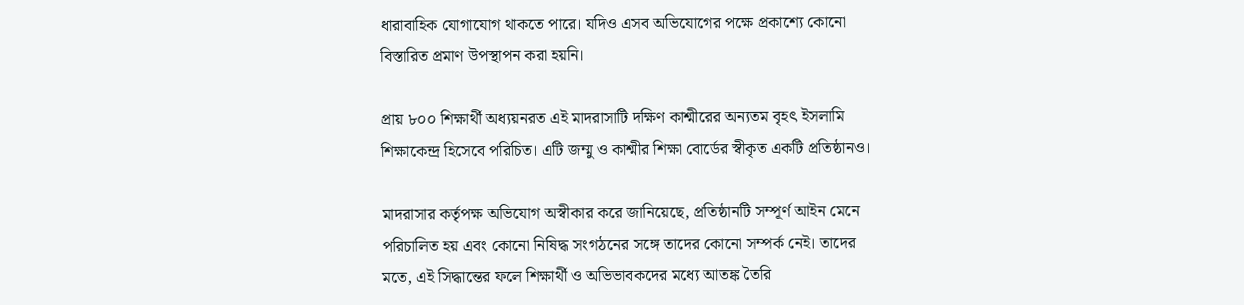ধারাবাহিক যোগাযোগ থাকতে পারে। যদিও এসব অভিযোগের পক্ষে প্রকাশ্যে কোনো বিস্তারিত প্রমাণ উপস্থাপন করা হয়নি।

প্রায় ৮০০ শিক্ষার্থী অধ্যয়নরত এই মাদরাসাটি দক্ষিণ কাশ্মীরের অন্যতম বৃহৎ ইসলামি শিক্ষাকেন্দ্র হিসেবে পরিচিত। এটি জম্মু ও কাশ্মীর শিক্ষা বোর্ডের স্বীকৃত একটি প্রতিষ্ঠানও।

মাদরাসার কর্তৃপক্ষ অভিযোগ অস্বীকার করে জানিয়েছে, প্রতিষ্ঠানটি সম্পূর্ণ আইন মেনে পরিচালিত হয় এবং কোনো নিষিদ্ধ সংগঠনের সঙ্গে তাদের কোনো সম্পর্ক নেই। তাদের মতে, এই সিদ্ধান্তের ফলে শিক্ষার্থী ও অভিভাবকদের মধ্যে আতঙ্ক তৈরি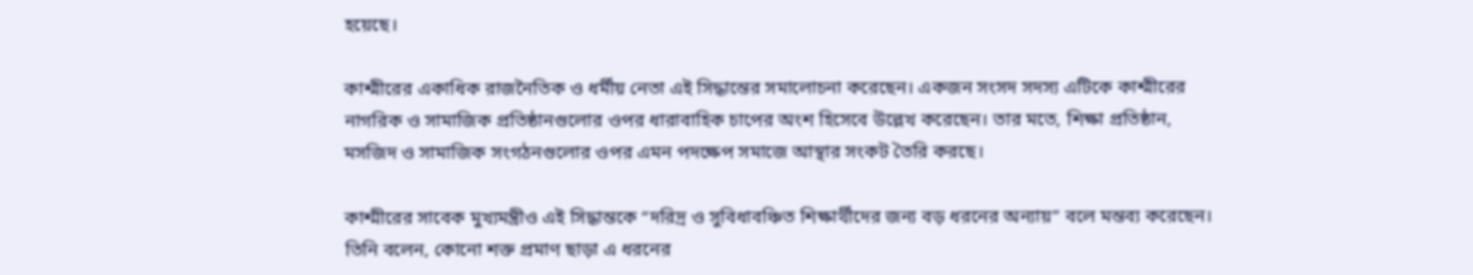হয়েছে।

কাশ্মীরের একাধিক রাজনৈতিক ও ধর্মীয় নেতা এই সিদ্ধান্তের সমালোচনা করেছেন। একজন সংসদ সদস্য এটিকে কাশ্মীরের নাগরিক ও সামাজিক প্রতিষ্ঠানগুলোর ওপর ধারাবাহিক চাপের অংশ হিসেবে উল্লেখ করেছেন। তার মতে, শিক্ষা প্রতিষ্ঠান, মসজিদ ও সামাজিক সংগঠনগুলোর ওপর এমন পদক্ষেপ সমাজে আস্থার সংকট তৈরি করছে।

কাশ্মীরের সাবেক মুখ্যমন্ত্রীও এই সিদ্ধান্তকে “দরিদ্র ও সুবিধাবঞ্চিত শিক্ষার্থীদের জন্য বড় ধরনের অন্যায়” বলে মন্তব্য করেছেন। তিনি বলেন, কোনো শক্ত প্রমাণ ছাড়া এ ধরনের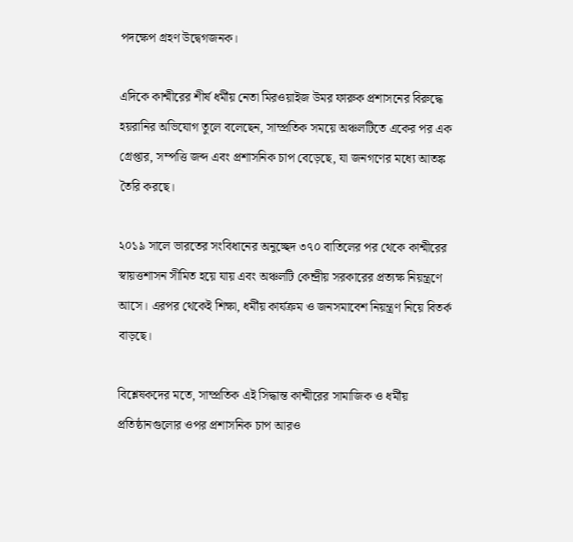পদক্ষেপ গ্রহণ উদ্বেগজনক।

এদিকে কাশ্মীরের শীর্ষ ধর্মীয় নেতা মিরওয়াইজ উমর ফারুক প্রশাসনের বিরুদ্ধে হয়রানির অভিযোগ তুলে বলেছেন, সাম্প্রতিক সময়ে অঞ্চলটিতে একের পর এক গ্রেপ্তার, সম্পত্তি জব্দ এবং প্রশাসনিক চাপ বেড়েছে, যা জনগণের মধ্যে আতঙ্ক তৈরি করছে।

২০১৯ সালে ভারতের সংবিধানের অনুচ্ছেদ ৩৭০ বাতিলের পর থেকে কাশ্মীরের স্বায়ত্তশাসন সীমিত হয়ে যায় এবং অঞ্চলটি কেন্দ্রীয় সরকারের প্রত্যক্ষ নিয়ন্ত্রণে আসে। এরপর থেকেই শিক্ষা, ধর্মীয় কার্যক্রম ও জনসমাবেশ নিয়ন্ত্রণ নিয়ে বিতর্ক বাড়ছে।

বিশ্লেষকদের মতে, সাম্প্রতিক এই সিদ্ধান্ত কাশ্মীরের সামাজিক ও ধর্মীয় প্রতিষ্ঠানগুলোর ওপর প্রশাসনিক চাপ আরও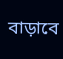বাড়াবে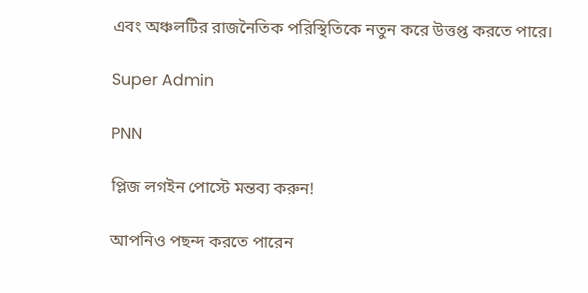এবং অঞ্চলটির রাজনৈতিক পরিস্থিতিকে নতুন করে উত্তপ্ত করতে পারে।

Super Admin

PNN

প্লিজ লগইন পোস্টে মন্তব্য করুন!

আপনিও পছন্দ করতে পারেন